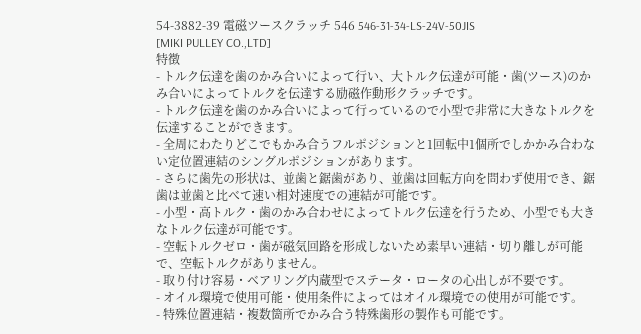54-3882-39 電磁ツースクラッチ 546 546-31-34-LS-24V-50JIS
[MIKI PULLEY CO.,LTD]
特徴
- トルク伝達を歯のかみ合いによって行い、大トルク伝達が可能・歯(ツース)のかみ合いによってトルクを伝達する励磁作動形クラッチです。
- トルク伝達を歯のかみ合いによって行っているので小型で非常に大きなトルクを伝達することができます。
- 全周にわたりどこでもかみ合うフルポジションと1回転中1個所でしかかみ合わない定位置連結のシングルポジションがあります。
- さらに歯先の形状は、並歯と鋸歯があり、並歯は回転方向を問わず使用でき、鋸歯は並歯と比べて速い相対速度での連結が可能です。
- 小型・高トルク・歯のかみ合わせによってトルク伝達を行うため、小型でも大きなトルク伝達が可能です。
- 空転トルクゼロ・歯が磁気回路を形成しないため素早い連結・切り離しが可能で、空転トルクがありません。
- 取り付け容易・ベアリング内蔵型でステータ・ロータの心出しが不要です。
- オイル環境で使用可能・使用条件によってはオイル環境での使用が可能です。
- 特殊位置連結・複数箇所でかみ合う特殊歯形の製作も可能です。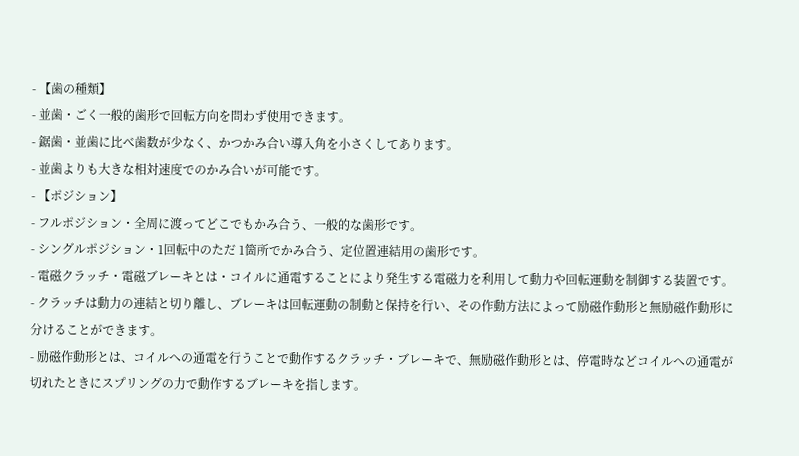- 【歯の種類】
- 並歯・ごく一般的歯形で回転方向を問わず使用できます。
- 鋸歯・並歯に比べ歯数が少なく、かつかみ合い導入角を小さくしてあります。
- 並歯よりも大きな相対速度でのかみ合いが可能です。
- 【ポジション】
- フルポジション・全周に渡ってどこでもかみ合う、一般的な歯形です。
- シングルポジション・1回転中のただ 1箇所でかみ合う、定位置連結用の歯形です。
- 電磁クラッチ・電磁ブレーキとは・コイルに通電することにより発生する電磁力を利用して動力や回転運動を制御する装置です。
- クラッチは動力の連結と切り離し、ブレーキは回転運動の制動と保持を行い、その作動方法によって励磁作動形と無励磁作動形に分けることができます。
- 励磁作動形とは、コイルへの通電を行うことで動作するクラッチ・ブレーキで、無励磁作動形とは、停電時などコイルへの通電が切れたときにスプリングの力で動作するブレーキを指します。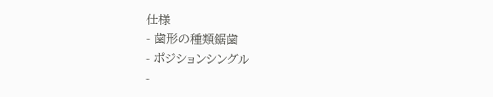仕様
- 歯形の種類鋸歯
- ポジションシングル
-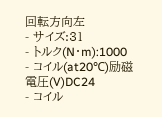回転方向左
- サイズ:31
- トルク(N・m):1000
- コイル(at20℃)励磁電圧(V)DC24
- コイル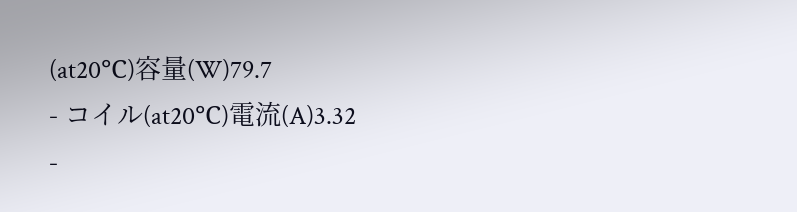(at20℃)容量(W)79.7
- コイル(at20℃)電流(A)3.32
-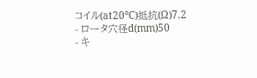コイル(at20℃)抵抗(Ω)7.2
- ロータ穴径d(mm)50
- キ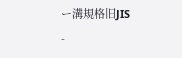ー溝規格旧JIS
-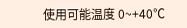使用可能温度 0~+40℃